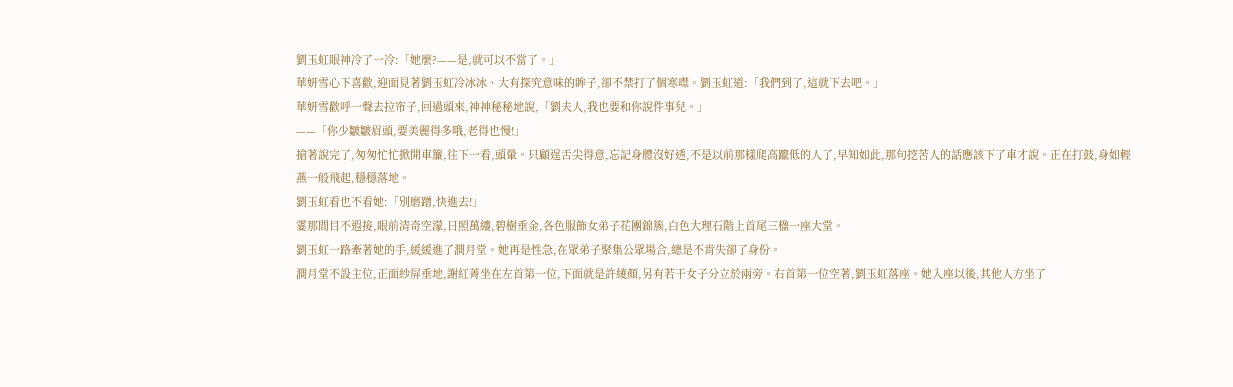劉玉虹眼神冷了一冷:「她麼?——是,就可以不當了。」
華妍雪心下喜歡,迎面見著劉玉虹冷冰冰、大有探究意味的眸子,卻不禁打了個寒噤。劉玉虹道:「我們到了,這就下去吧。」
華妍雪歡呼一聲去拉帘子,回過頭來,神神秘秘地說,「劉夫人,我也要和你說件事兒。」
——「你少皺皺眉頭,要美麗得多哦,老得也慢!」
搶著說完了,匆匆忙忙掀開車簾,往下一看,頭暈。只顧逞舌尖得意,忘記身體沒好透,不是以前那樣爬高躥低的人了,早知如此,那句挖苦人的話應該下了車才說。正在打鼓,身如輕燕一般飛起,穩穩落地。
劉玉虹看也不看她:「別磨蹭,快進去!」
霎那間目不遐接,眼前清奇空濛,日照萬縷,碧樹垂金,各色服飾女弟子花團錦簇,白色大理石階上首尾三楹一座大堂。
劉玉虹一路牽著她的手,緩緩進了澗月堂。她再是性急,在眾弟子聚集公眾場合,總是不肯失卻了身份。
澗月堂不設主位,正面紗屏垂地,謝紅菁坐在左首第一位,下面就是許綾顏,另有若干女子分立於兩旁。右首第一位空著,劉玉虹落座。她入座以後,其他人方坐了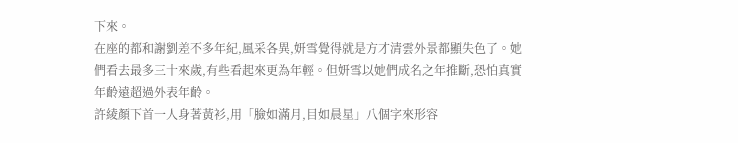下來。
在座的都和謝劉差不多年紀,風采各異,妍雪覺得就是方才清雲外景都顯失色了。她們看去最多三十來歲,有些看起來更為年輕。但妍雪以她們成名之年推斷,恐怕真實年齡遠超過外表年齡。
許綾顏下首一人身著黃衫,用「臉如滿月,目如晨星」八個字來形容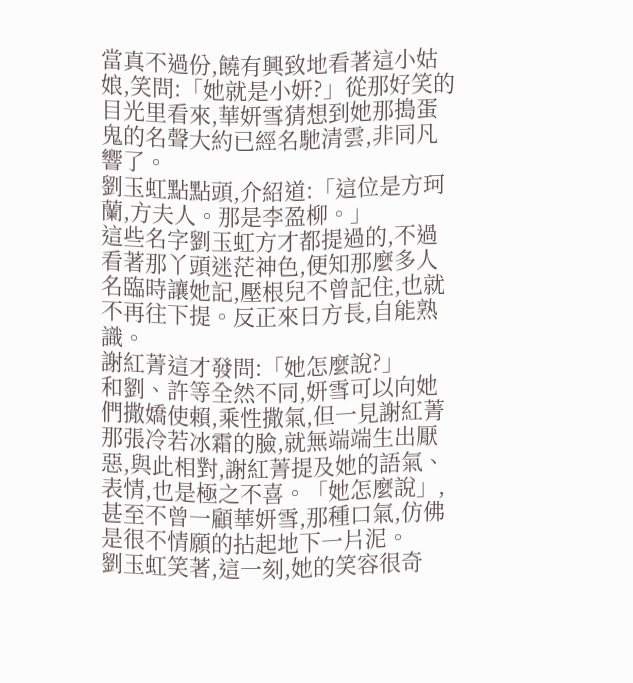當真不過份,饒有興致地看著這小姑娘,笑問:「她就是小妍?」從那好笑的目光里看來,華妍雪猜想到她那搗蛋鬼的名聲大約已經名馳清雲,非同凡響了。
劉玉虹點點頭,介紹道:「這位是方珂蘭,方夫人。那是李盈柳。」
這些名字劉玉虹方才都提過的,不過看著那丫頭迷茫神色,便知那麼多人名臨時讓她記,壓根兒不曾記住,也就不再往下提。反正來日方長,自能熟識。
謝紅菁這才發問:「她怎麼說?」
和劉、許等全然不同,妍雪可以向她們撒嬌使賴,乘性撒氣,但一見謝紅菁那張冷若冰霜的臉,就無端端生出厭惡,與此相對,謝紅菁提及她的語氣、表情,也是極之不喜。「她怎麼說」,甚至不曾一顧華妍雪,那種口氣,仿佛是很不情願的拈起地下一片泥。
劉玉虹笑著,這一刻,她的笑容很奇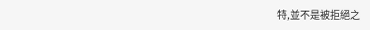特,並不是被拒絕之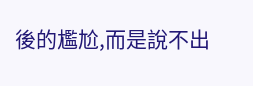後的尷尬,而是說不出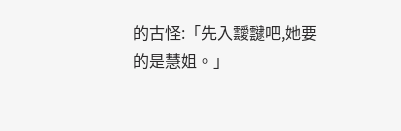的古怪:「先入靉靆吧,她要的是慧姐。」